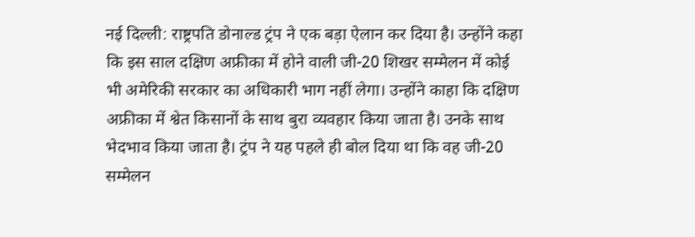नई दिल्ली: राष्ट्रपति डोनाल्ड ट्रंप ने एक बड़ा ऐलान कर दिया है। उन्होंने कहा कि इस साल दक्षिण अफ्रीका में होने वाली जी-20 शिखर सम्मेलन में कोई भी अमेरिकी सरकार का अधिकारी भाग नहीं लेगा। उन्होंने काहा कि दक्षिण अफ्रीका में श्वेत किसानों के साथ बुरा व्यवहार किया जाता है। उनके साथ भेदभाव किया जाता है। ट्रंप ने यह पहले ही बोल दिया था कि वह जी-20 सम्मेलन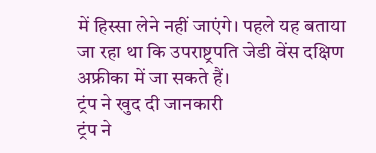में हिस्सा लेने नहीं जाएंगे। पहले यह बताया जा रहा था कि उपराष्ट्रपति जेडी वेंस दक्षिण अफ्रीका में जा सकते हैं।
ट्रंप ने खुद दी जानकारी
ट्रंप ने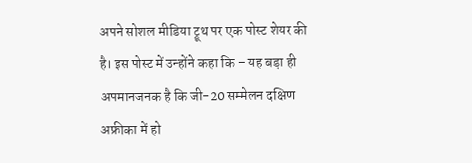अपने सोशल मीडिया ट्रूथ पर एक पोस्ट शेयर की है। इस पोस्ट में उन्होंने कहा कि – यह बड़ा ही अपमानजनक है कि जी-20 सम्मेलन दक्षिण अफ्रीका में हो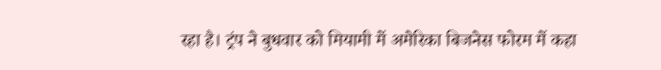रहा है। ट्रंप ने बुधवार को मियामी में अमेरिका बिजनेस फोरम में कहा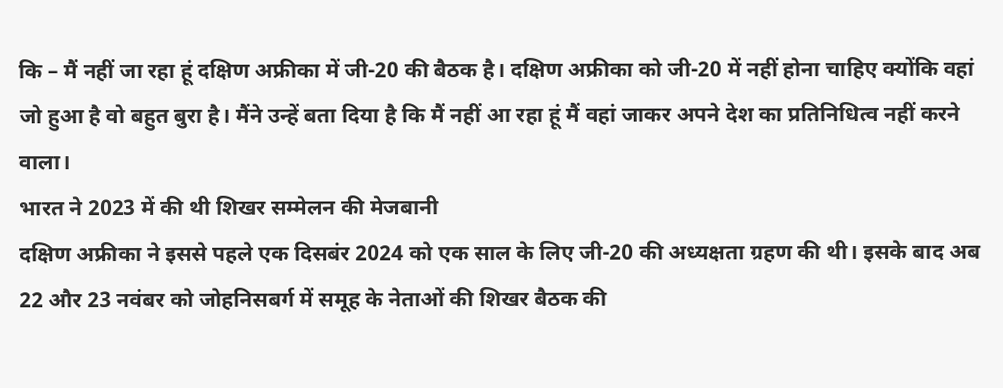कि – मैं नहीं जा रहा हूं दक्षिण अफ्रीका में जी-20 की बैठक है। दक्षिण अफ्रीका को जी-20 में नहीं होना चाहिए क्योंकि वहां जो हुआ है वो बहुत बुरा है। मैंने उन्हें बता दिया है कि मैं नहीं आ रहा हूं मैं वहां जाकर अपने देश का प्रतिनिधित्व नहीं करने वाला।
भारत ने 2023 में की थी शिखर सम्मेलन की मेजबानी
दक्षिण अफ्रीका ने इससे पहले एक दिसबंर 2024 को एक साल के लिए जी-20 की अध्यक्षता ग्रहण की थी। इसके बाद अब 22 और 23 नवंबर को जोहनिसबर्ग में समूह के नेताओं की शिखर बैठक की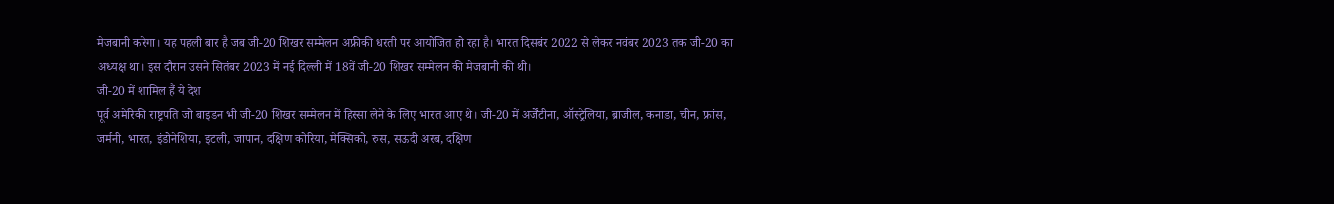मेजबानी करेगा। यह पहली बार है जब जी-20 शिखर सम्मेलन अफ्रीकी धरती पर आयोजित हो रहा है। भारत दिसबंर 2022 से लेकर नवंबर 2023 तक जी-20 का अध्यक्ष था। इस दौरान उसने सितंबर 2023 में नई दिल्ली में 18वें जी-20 शिखर सम्मेलन की मेजबानी की थी।
जी-20 में शामिल हैं ये देश
पूर्व अमेरिकी राष्ट्रपति जो बाइडन भी जी-20 शिखर सम्मेलन में हिस्सा लेने के लिए भारत आए थे। जी-20 में अर्जेंटीना, ऑस्ट्रेलिया, ब्राजील, कनाडा, चीन, फ्रांस, जर्मनी, भारत, इंडोनेशिया, इटली, जापान, दक्षिण कोरिया, मेक्सिको, रुस, सऊदी अरब, दक्षिण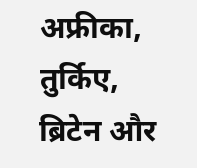अफ्रीका, तुर्किए, ब्रिटेन और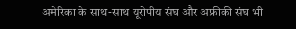अमेरिका के साथ-साथ यूरोपीय संघ और अफ्रीकी संघ भी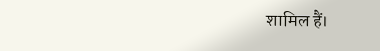शामिल हैं।